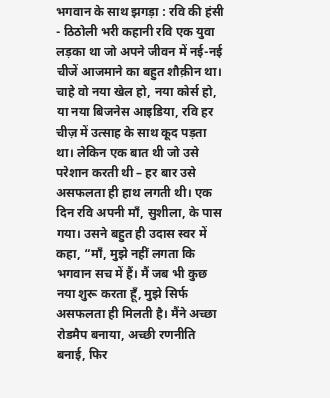भगवान के साथ झगड़ा : रवि की हंसी - ठिठोली भरी कहानी रवि एक युवा लड़का था जो अपने जीवन में नई-नई चीजें आजमाने का बहुत शौक़ीन था। चाहे वो नया खेल हो, नया कोर्स हो, या नया बिजनेस आइडिया, रवि हर चीज़ में उत्साह के साथ कूद पड़ता था। लेकिन एक बात थी जो उसे परेशान करती थी – हर बार उसे असफलता ही हाथ लगती थी। एक दिन रवि अपनी माँ, सुशीला, के पास गया। उसने बहुत ही उदास स्वर में कहा, “माँ, मुझे नहीं लगता कि भगवान सच में हैं। मैं जब भी कुछ नया शुरू करता हूँ, मुझे सिर्फ असफलता ही मिलती है। मैंने अच्छा रोडमैप बनाया, अच्छी रणनीति बनाई, फिर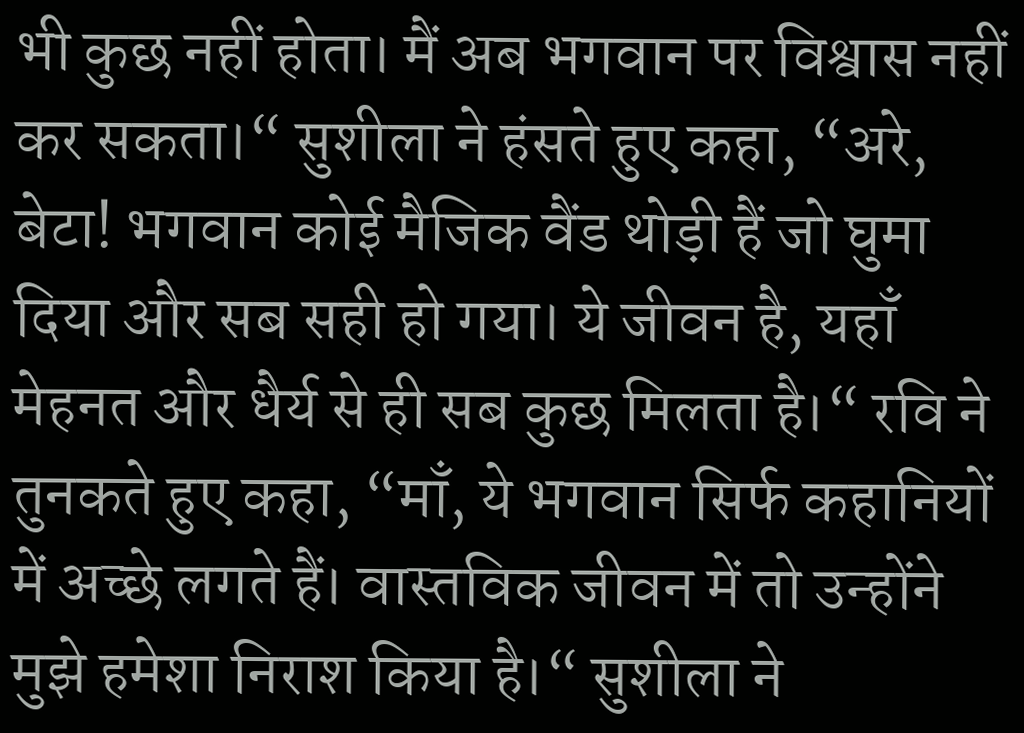भी कुछ नहीं होता। मैं अब भगवान पर विश्वास नहीं कर सकता।“ सुशीला ने हंसते हुए कहा, “अरे, बेटा! भगवान कोई मैजिक वैंड थोड़ी हैं जो घुमा दिया और सब सही हो गया। ये जीवन है, यहाँ मेहनत और धैर्य से ही सब कुछ मिलता है।“ रवि ने तुनकते हुए कहा, “माँ, ये भगवान सिर्फ कहानियों में अच्छे लगते हैं। वास्तविक जीवन में तो उन्होंने मुझे हमेशा निराश किया है।“ सुशीला ने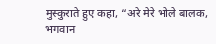मुस्कुराते हुए कहा, “अरे मेरे भोले बालक, भगवान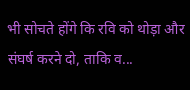भी सोचते होंगे कि रवि को थोड़ा और संघर्ष करने दो, ताकि व...